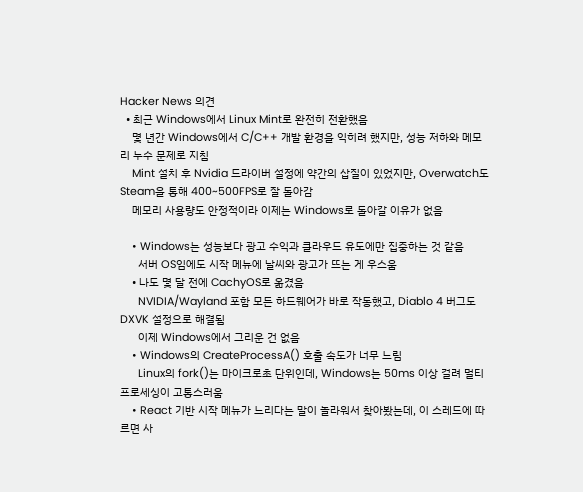Hacker News 의견
  • 최근 Windows에서 Linux Mint로 완전히 전환했음
    몇 년간 Windows에서 C/C++ 개발 환경을 익히려 했지만, 성능 저하와 메모리 누수 문제로 지침
    Mint 설치 후 Nvidia 드라이버 설정에 약간의 삽질이 있었지만, Overwatch도 Steam을 통해 400~500FPS로 잘 돌아감
    메모리 사용량도 안정적이라 이제는 Windows로 돌아갈 이유가 없음

    • Windows는 성능보다 광고 수익과 클라우드 유도에만 집중하는 것 같음
      서버 OS임에도 시작 메뉴에 날씨와 광고가 뜨는 게 우스움
    • 나도 몇 달 전에 CachyOS로 옮겼음
      NVIDIA/Wayland 포함 모든 하드웨어가 바로 작동했고, Diablo 4 버그도 DXVK 설정으로 해결됨
      이제 Windows에서 그리운 건 없음
    • Windows의 CreateProcessA() 호출 속도가 너무 느림
      Linux의 fork()는 마이크로초 단위인데, Windows는 50ms 이상 걸려 멀티프로세싱이 고통스러움
    • React 기반 시작 메뉴가 느리다는 말이 놀라워서 찾아봤는데, 이 스레드에 따르면 사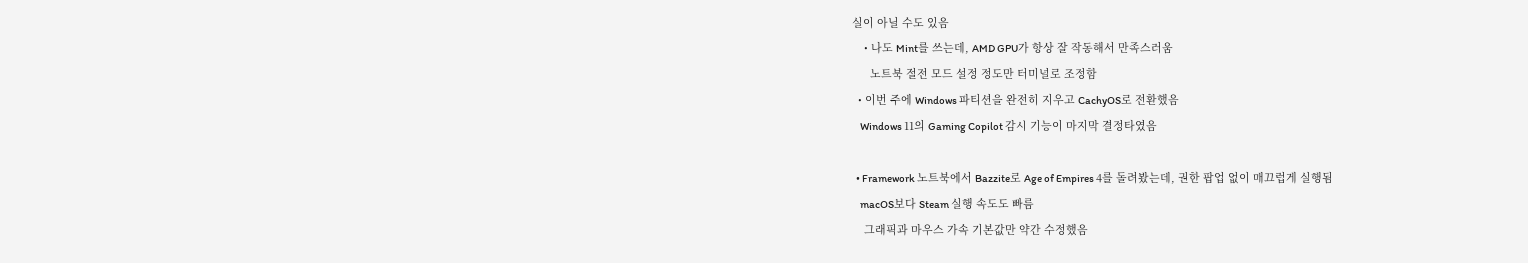실이 아닐 수도 있음
    • 나도 Mint를 쓰는데, AMD GPU가 항상 잘 작동해서 만족스러움
      노트북 절전 모드 설정 정도만 터미널로 조정함
  • 이번 주에 Windows 파티션을 완전히 지우고 CachyOS로 전환했음
    Windows 11의 Gaming Copilot 감시 기능이 마지막 결정타였음

  • Framework 노트북에서 Bazzite로 Age of Empires 4를 돌려봤는데, 권한 팝업 없이 매끄럽게 실행됨
    macOS보다 Steam 실행 속도도 빠름
    그래픽과 마우스 가속 기본값만 약간 수정했음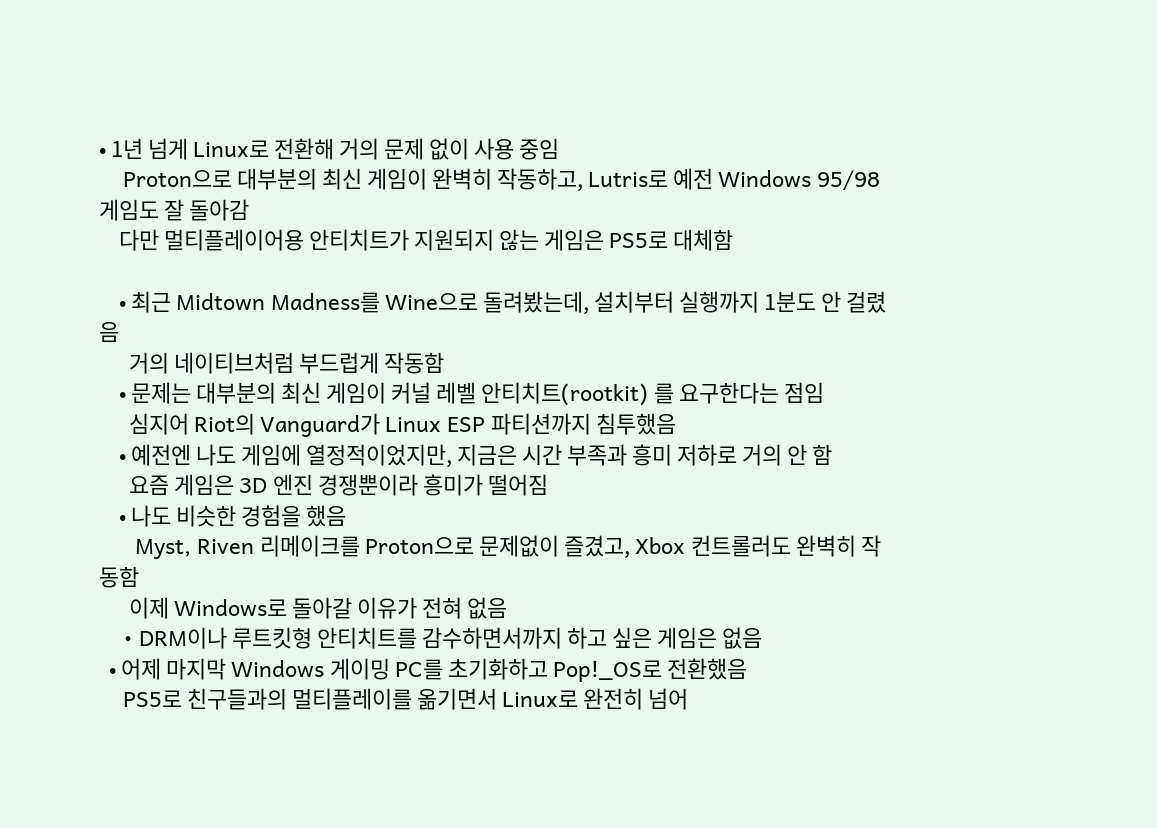• 1년 넘게 Linux로 전환해 거의 문제 없이 사용 중임
    Proton으로 대부분의 최신 게임이 완벽히 작동하고, Lutris로 예전 Windows 95/98 게임도 잘 돌아감
    다만 멀티플레이어용 안티치트가 지원되지 않는 게임은 PS5로 대체함

    • 최근 Midtown Madness를 Wine으로 돌려봤는데, 설치부터 실행까지 1분도 안 걸렸음
      거의 네이티브처럼 부드럽게 작동함
    • 문제는 대부분의 최신 게임이 커널 레벨 안티치트(rootkit) 를 요구한다는 점임
      심지어 Riot의 Vanguard가 Linux ESP 파티션까지 침투했음
    • 예전엔 나도 게임에 열정적이었지만, 지금은 시간 부족과 흥미 저하로 거의 안 함
      요즘 게임은 3D 엔진 경쟁뿐이라 흥미가 떨어짐
    • 나도 비슷한 경험을 했음
      Myst, Riven 리메이크를 Proton으로 문제없이 즐겼고, Xbox 컨트롤러도 완벽히 작동함
      이제 Windows로 돌아갈 이유가 전혀 없음
    • DRM이나 루트킷형 안티치트를 감수하면서까지 하고 싶은 게임은 없음
  • 어제 마지막 Windows 게이밍 PC를 초기화하고 Pop!_OS로 전환했음
    PS5로 친구들과의 멀티플레이를 옮기면서 Linux로 완전히 넘어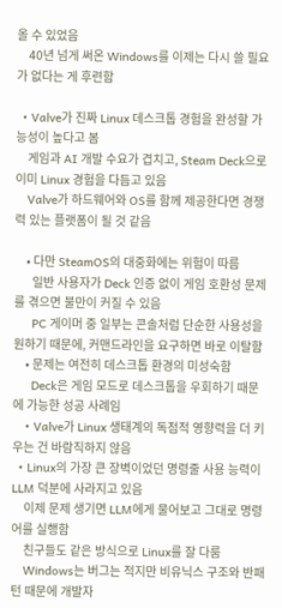올 수 있었음
    40년 넘게 써온 Windows를 이제는 다시 쓸 필요가 없다는 게 후련함

  • Valve가 진짜 Linux 데스크톱 경험을 완성할 가능성이 높다고 봄
    게임과 AI 개발 수요가 겹치고, Steam Deck으로 이미 Linux 경험을 다듬고 있음
    Valve가 하드웨어와 OS를 함께 제공한다면 경쟁력 있는 플랫폼이 될 것 같음

    • 다만 SteamOS의 대중화에는 위험이 따름
      일반 사용자가 Deck 인증 없이 게임 호환성 문제를 겪으면 불만이 커질 수 있음
      PC 게이머 중 일부는 콘솔처럼 단순한 사용성을 원하기 때문에, 커맨드라인을 요구하면 바로 이탈함
    • 문제는 여전히 데스크톱 환경의 미성숙함
      Deck은 게임 모드로 데스크톱을 우회하기 때문에 가능한 성공 사례임
    • Valve가 Linux 생태계의 독점적 영향력을 더 키우는 건 바람직하지 않음
  • Linux의 가장 큰 장벽이었던 명령줄 사용 능력이 LLM 덕분에 사라지고 있음
    이제 문제 생기면 LLM에게 물어보고 그대로 명령어를 실행함
    친구들도 같은 방식으로 Linux를 잘 다룸
    Windows는 버그는 적지만 비유닉스 구조와 반패턴 때문에 개발자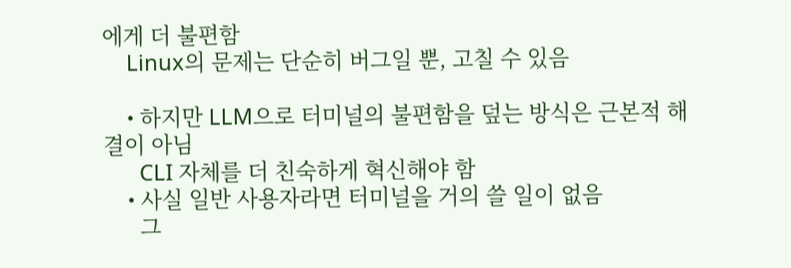에게 더 불편함
    Linux의 문제는 단순히 버그일 뿐, 고칠 수 있음

    • 하지만 LLM으로 터미널의 불편함을 덮는 방식은 근본적 해결이 아님
      CLI 자체를 더 친숙하게 혁신해야 함
    • 사실 일반 사용자라면 터미널을 거의 쓸 일이 없음
      그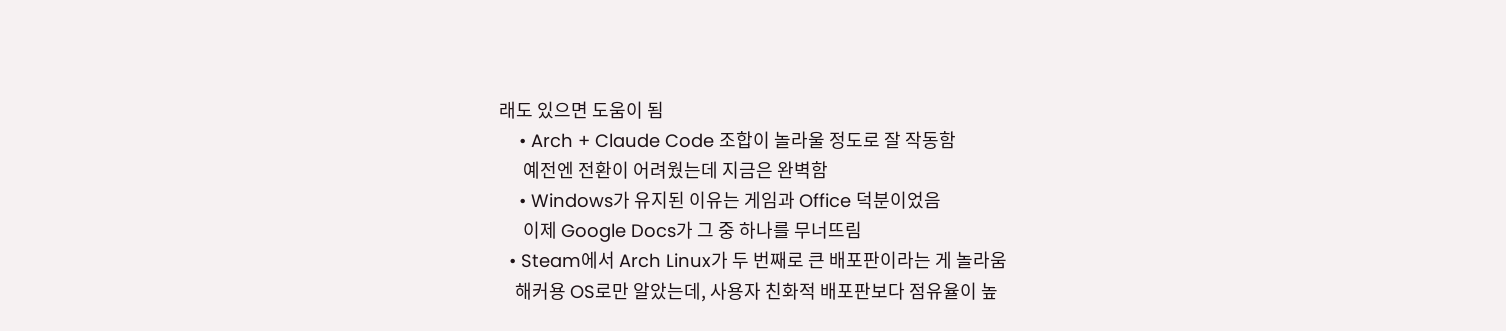래도 있으면 도움이 됨
    • Arch + Claude Code 조합이 놀라울 정도로 잘 작동함
      예전엔 전환이 어려웠는데 지금은 완벽함
    • Windows가 유지된 이유는 게임과 Office 덕분이었음
      이제 Google Docs가 그 중 하나를 무너뜨림
  • Steam에서 Arch Linux가 두 번째로 큰 배포판이라는 게 놀라움
    해커용 OS로만 알았는데, 사용자 친화적 배포판보다 점유율이 높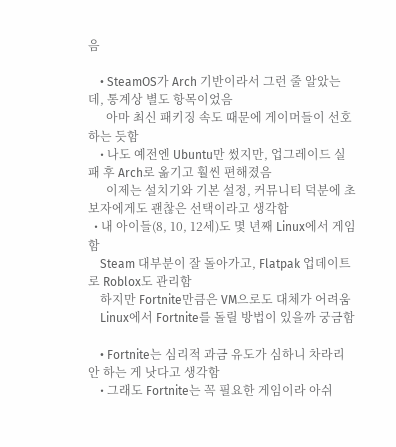음

    • SteamOS가 Arch 기반이라서 그런 줄 알았는데, 통계상 별도 항목이었음
      아마 최신 패키징 속도 때문에 게이머들이 선호하는 듯함
    • 나도 예전엔 Ubuntu만 썼지만, 업그레이드 실패 후 Arch로 옮기고 훨씬 편해졌음
      이제는 설치기와 기본 설정, 커뮤니티 덕분에 초보자에게도 괜찮은 선택이라고 생각함
  • 내 아이들(8, 10, 12세)도 몇 년째 Linux에서 게임함
    Steam 대부분이 잘 돌아가고, Flatpak 업데이트로 Roblox도 관리함
    하지만 Fortnite만큼은 VM으로도 대체가 어려움
    Linux에서 Fortnite를 돌릴 방법이 있을까 궁금함

    • Fortnite는 심리적 과금 유도가 심하니 차라리 안 하는 게 낫다고 생각함
    • 그래도 Fortnite는 꼭 필요한 게임이라 아쉬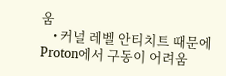움
    • 커널 레벨 안티치트 때문에 Proton에서 구동이 어려움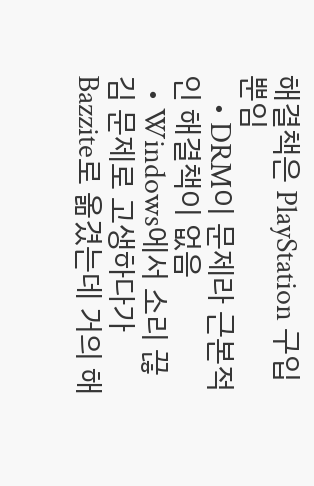해결책은 PlayStation 구입뿐임
    • DRM이 문제라 근본적인 해결책이 없음
  • Windows에서 소리 끊김 문제로 고생하다가 Bazzite로 옮겼는데 거의 해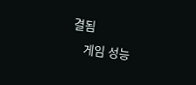결됨
    게임 성능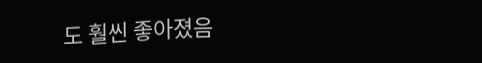도 훨씬 좋아졌음